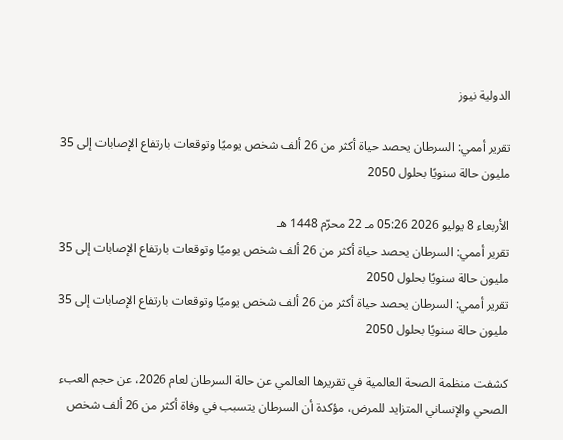الدولية نيوز

تقرير أممي: السرطان يحصد حياة أكثر من 26 ألف شخص يوميًا وتوقعات بارتفاع الإصابات إلى 35 مليون حالة سنويًا بحلول 2050

الأربعاء 8 يوليو 2026 05:26 مـ 22 محرّم 1448 هـ
تقرير أممي: السرطان يحصد حياة أكثر من 26 ألف شخص يوميًا وتوقعات بارتفاع الإصابات إلى 35 مليون حالة سنويًا بحلول 2050
تقرير أممي: السرطان يحصد حياة أكثر من 26 ألف شخص يوميًا وتوقعات بارتفاع الإصابات إلى 35 مليون حالة سنويًا بحلول 2050

كشفت منظمة الصحة العالمية في تقريرها العالمي عن حالة السرطان لعام 2026، عن حجم العبء الصحي والإنساني المتزايد للمرض، مؤكدة أن السرطان يتسبب في وفاة أكثر من 26 ألف شخص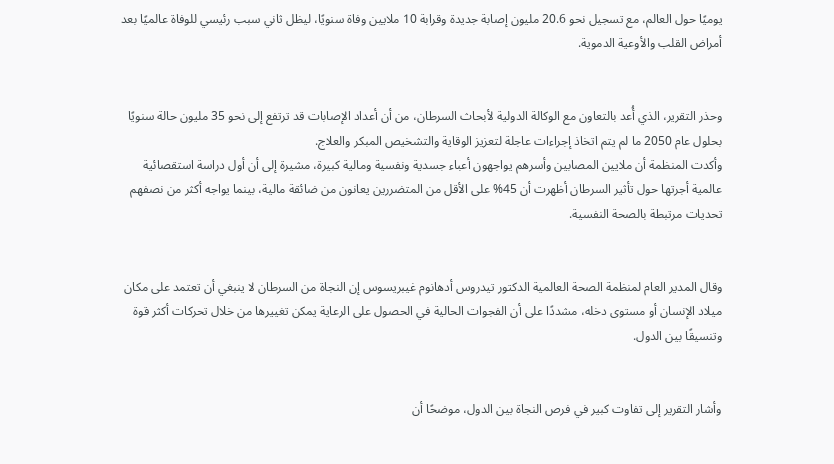يوميًا حول العالم، مع تسجيل نحو 20.6 مليون إصابة جديدة وقرابة 10 ملايين وفاة سنويًا، ليظل ثاني سبب رئيسي للوفاة عالميًا بعد أمراض القلب والأوعية الدموية.


وحذر التقرير، الذي أُعد بالتعاون مع الوكالة الدولية لأبحاث السرطان، من أن أعداد الإصابات قد ترتفع إلى نحو 35 مليون حالة سنويًا بحلول عام 2050 ما لم يتم اتخاذ إجراءات عاجلة لتعزيز الوقاية والتشخيص المبكر والعلاج.
وأكدت المنظمة أن ملايين المصابين وأسرهم يواجهون أعباء جسدية ونفسية ومالية كبيرة، مشيرة إلى أن أول دراسة استقصائية عالمية أجرتها حول تأثير السرطان أظهرت أن 45% على الأقل من المتضررين يعانون من ضائقة مالية، بينما يواجه أكثر من نصفهم تحديات مرتبطة بالصحة النفسية.


وقال المدير العام لمنظمة الصحة العالمية الدكتور تيدروس أدهانوم غيبريسوس إن النجاة من السرطان لا ينبغي أن تعتمد على مكان ميلاد الإنسان أو مستوى دخله، مشددًا على أن الفجوات الحالية في الحصول على الرعاية يمكن تغييرها من خلال تحركات أكثر قوة وتنسيقًا بين الدول.


وأشار التقرير إلى تفاوت كبير في فرص النجاة بين الدول، موضحًا أن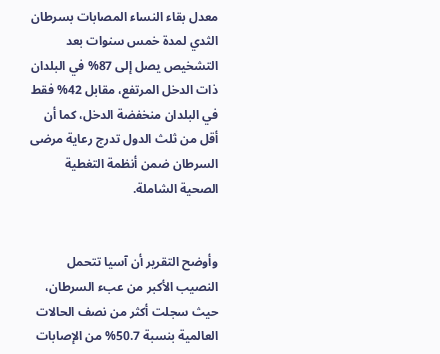معدل بقاء النساء المصابات بسرطان الثدي لمدة خمس سنوات بعد التشخيص يصل إلى 87% في البلدان ذات الدخل المرتفع، مقابل 42% فقط في البلدان منخفضة الدخل، كما أن أقل من ثلث الدول تدرج رعاية مرضى السرطان ضمن أنظمة التغطية الصحية الشاملة.


وأوضح التقرير أن آسيا تتحمل النصيب الأكبر من عبء السرطان، حيث سجلت أكثر من نصف الحالات العالمية بنسبة 50.7% من الإصابات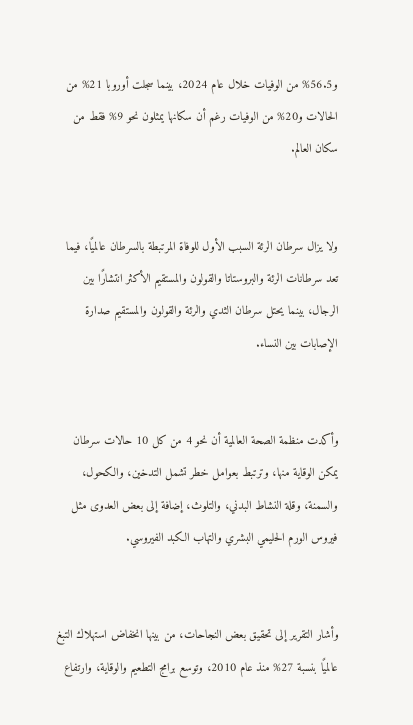و56.5% من الوفيات خلال عام 2024، بينما سجلت أوروبا 21% من الحالات و20% من الوفيات رغم أن سكانها يمثلون نحو 9% فقط من سكان العالم.


ولا يزال سرطان الرئة السبب الأول للوفاة المرتبطة بالسرطان عالميًا، فيما تعد سرطانات الرئة والبروستاتا والقولون والمستقيم الأكثر انتشارًا بين الرجال، بينما يحتل سرطان الثدي والرئة والقولون والمستقيم صدارة الإصابات بين النساء.


وأكدت منظمة الصحة العالمية أن نحو 4 من كل 10 حالات سرطان يمكن الوقاية منها، وترتبط بعوامل خطر تشمل التدخين، والكحول، والسمنة، وقلة النشاط البدني، والتلوث، إضافة إلى بعض العدوى مثل فيروس الورم الحليمي البشري والتهاب الكبد الفيروسي.


وأشار التقرير إلى تحقيق بعض النجاحات، من بينها انخفاض استهلاك التبغ عالميًا بنسبة 27% منذ عام 2010، وتوسع برامج التطعيم والوقاية، وارتفاع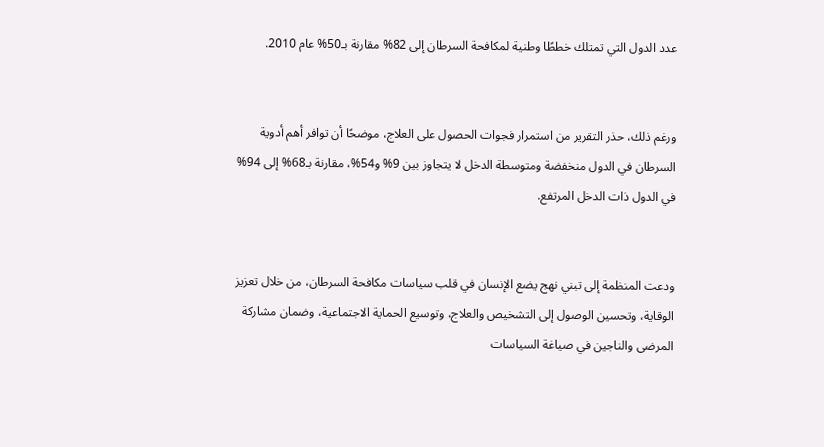عدد الدول التي تمتلك خططًا وطنية لمكافحة السرطان إلى 82% مقارنة بـ50% عام 2010.


ورغم ذلك، حذر التقرير من استمرار فجوات الحصول على العلاج، موضحًا أن توافر أهم أدوية السرطان في الدول منخفضة ومتوسطة الدخل لا يتجاوز بين 9% و54%، مقارنة بـ68% إلى 94% في الدول ذات الدخل المرتفع.


ودعت المنظمة إلى تبني نهج يضع الإنسان في قلب سياسات مكافحة السرطان، من خلال تعزيز الوقاية، وتحسين الوصول إلى التشخيص والعلاج، وتوسيع الحماية الاجتماعية، وضمان مشاركة المرضى والناجين في صياغة السياسات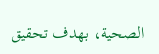الصحية، بهدف تحقيق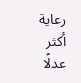رعاية أكثر عدلًا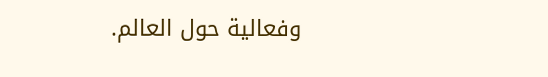وفعالية حول العالم.